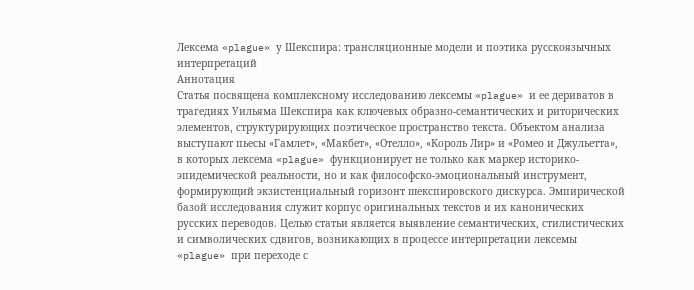Лексема «plague» у Шекспира: трансляционные модели и поэтика русскоязычных интерпретаций
Аннотация
Статья посвящена комплексному исследованию лексемы «plague» и ее дериватов в трагедиях Уильяма Шекспира как ключевых образно-семантических и риторических элементов, структурирующих поэтическое пространство текста. Объектом анализа выступают пьесы «Гамлет», «Макбет», «Отелло», «Король Лир» и «Ромео и Джульетта», в которых лексема «plague» функционирует не только как маркер историко-эпидемической реальности, но и как философско-эмоциональный инструмент, формирующий экзистенциальный горизонт шекспировского дискурса. Эмпирической базой исследования служит корпус оригинальных текстов и их канонических русских переводов. Целью статьи является выявление семантических, стилистических и символических сдвигов, возникающих в процессе интерпретации лексемы «plague» при переходе с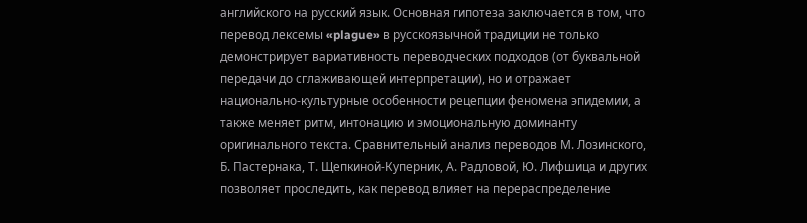английского на русский язык. Основная гипотеза заключается в том, что перевод лексемы «plague» в русскоязычной традиции не только демонстрирует вариативность переводческих подходов (от буквальной передачи до сглаживающей интерпретации), но и отражает национально-культурные особенности рецепции феномена эпидемии, а также меняет ритм, интонацию и эмоциональную доминанту оригинального текста. Сравнительный анализ переводов М. Лозинского, Б. Пастернака, Т. Щепкиной-Куперник, А. Радловой, Ю. Лифшица и других позволяет проследить, как перевод влияет на перераспределение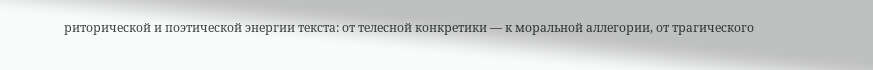риторической и поэтической энергии текста: от телесной конкретики — к моральной аллегории, от трагического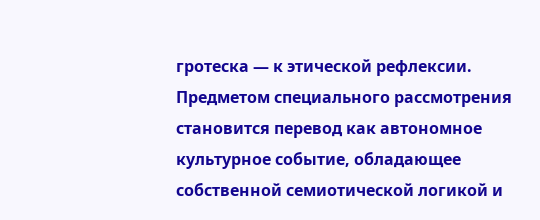гротеска — к этической рефлексии. Предметом специального рассмотрения становится перевод как автономное культурное событие, обладающее собственной семиотической логикой и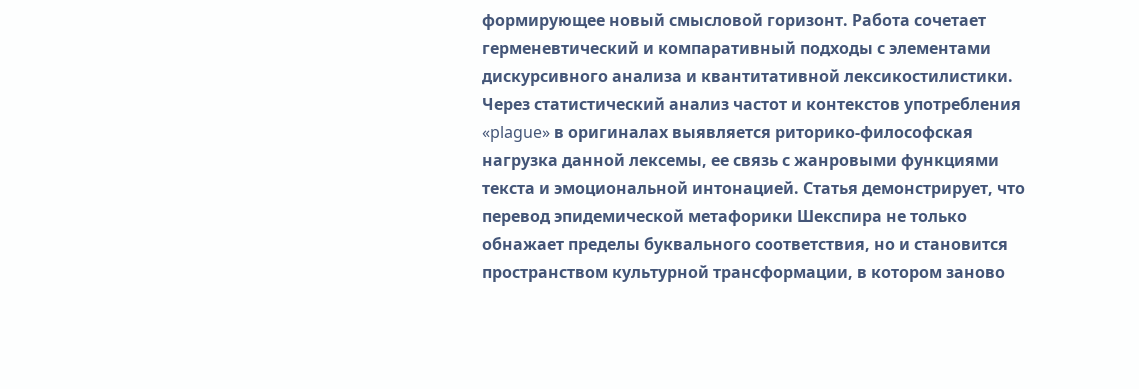формирующее новый смысловой горизонт. Работа сочетает герменевтический и компаративный подходы с элементами дискурсивного анализа и квантитативной лексикостилистики. Через статистический анализ частот и контекстов употребления «plague» в оригиналах выявляется риторико-философская нагрузка данной лексемы, ее связь с жанровыми функциями текста и эмоциональной интонацией. Статья демонстрирует, что перевод эпидемической метафорики Шекспира не только обнажает пределы буквального соответствия, но и становится пространством культурной трансформации, в котором заново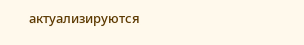актуализируются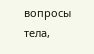вопросы тела,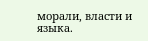морали, власти и языка.